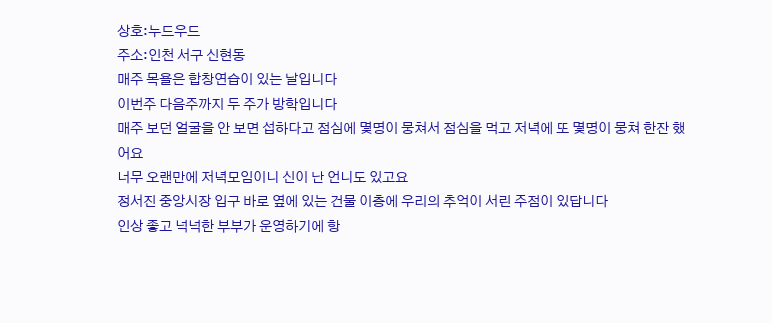상호:누드우드
주소:인천 서구 신현동
매주 목욜은 합창연습이 있는 날입니다
이번주 다음주까지 두 주가 방학입니다
매주 보던 얼굴을 안 보면 섭하다고 점심에 몇명이 뭉쳐서 점심을 먹고 저녁에 또 몇명이 뭉쳐 한잔 했어요
너무 오랜만에 저녁모임이니 신이 난 언니도 있고요
정서진 중앙시장 입구 바로 옆에 있는 건물 이층에 우리의 추억이 서린 주점이 있답니다
인상 좋고 넉넉한 부부가 운영하기에 항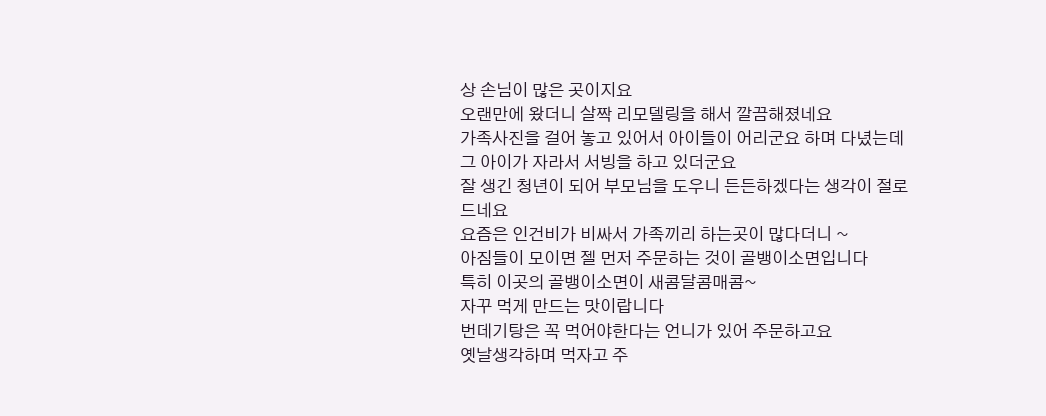상 손님이 많은 곳이지요
오랜만에 왔더니 살짝 리모델링을 해서 깔끔해졌네요
가족사진을 걸어 놓고 있어서 아이들이 어리군요 하며 다녔는데 그 아이가 자라서 서빙을 하고 있더군요
잘 생긴 청년이 되어 부모님을 도우니 든든하겠다는 생각이 절로 드네요
요즘은 인건비가 비싸서 가족끼리 하는곳이 많다더니 ~
아짐들이 모이면 젤 먼저 주문하는 것이 골뱅이소면입니다
특히 이곳의 골뱅이소면이 새콤달콤매콤~
자꾸 먹게 만드는 맛이랍니다
번데기탕은 꼭 먹어야한다는 언니가 있어 주문하고요
옛날생각하며 먹자고 주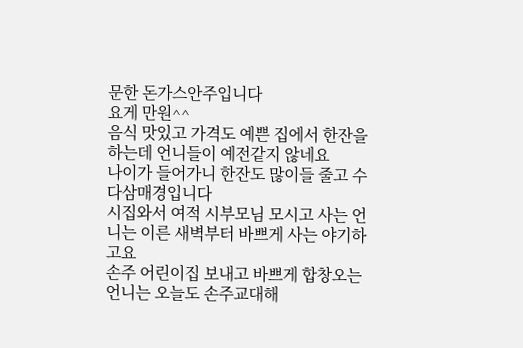문한 돈가스안주입니다
요게 만원^^
음식 맛있고 가격도 예쁜 집에서 한잔을 하는데 언니들이 예전같지 않네요
나이가 들어가니 한잔도 많이들 줄고 수다삼매경입니다
시집와서 여적 시부모님 모시고 사는 언니는 이른 새벽부터 바쁘게 사는 야기하고요
손주 어린이집 보내고 바쁘게 합창오는 언니는 오늘도 손주교대해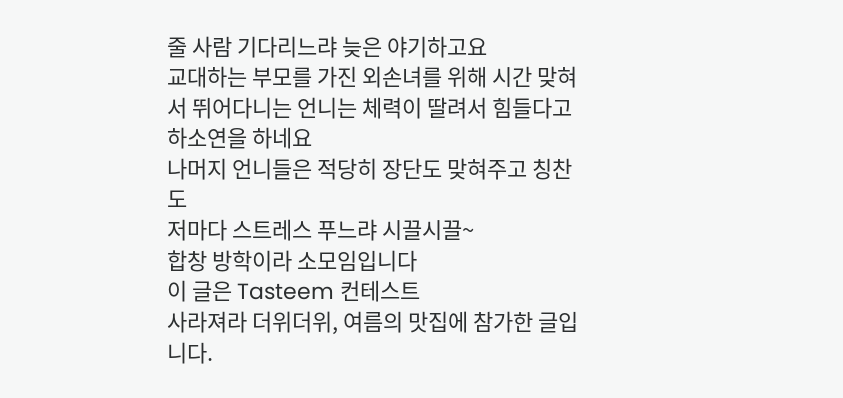줄 사람 기다리느랴 늦은 야기하고요
교대하는 부모를 가진 외손녀를 위해 시간 맞혀서 뛰어다니는 언니는 체력이 딸려서 힘들다고 하소연을 하네요
나머지 언니들은 적당히 장단도 맞혀주고 칭찬도
저마다 스트레스 푸느랴 시끌시끌~
합창 방학이라 소모임입니다
이 글은 Tasteem 컨테스트
사라져라 더위더위, 여름의 맛집에 참가한 글입니다.